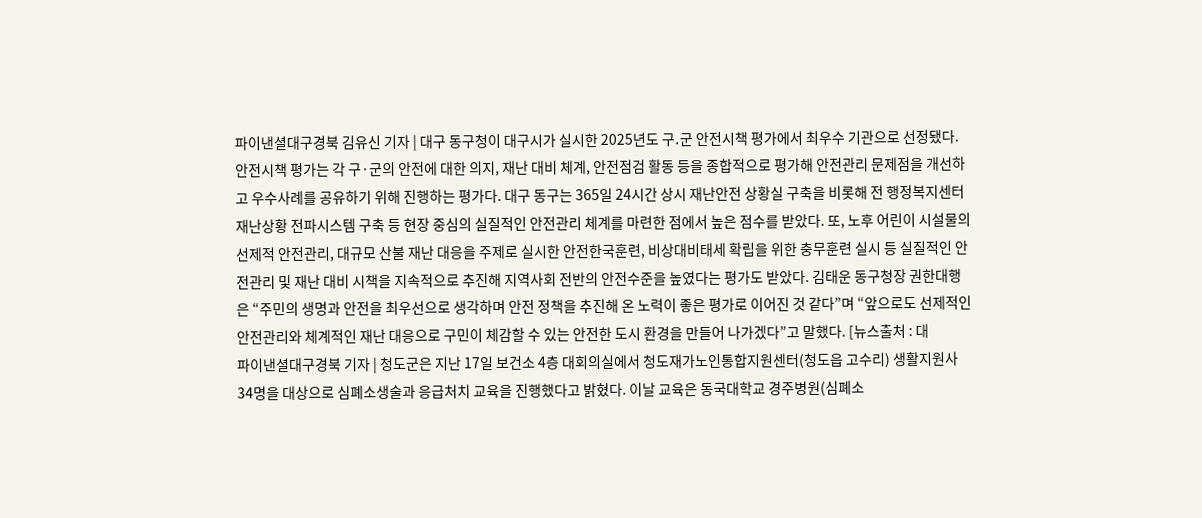파이낸셜대구경북 김유신 기자 | 대구 동구청이 대구시가 실시한 2025년도 구․군 안전시책 평가에서 최우수 기관으로 선정됐다. 안전시책 평가는 각 구·군의 안전에 대한 의지, 재난 대비 체계, 안전점검 활동 등을 종합적으로 평가해 안전관리 문제점을 개선하고 우수사례를 공유하기 위해 진행하는 평가다. 대구 동구는 365일 24시간 상시 재난안전 상황실 구축을 비롯해 전 행정복지센터 재난상황 전파시스템 구축 등 현장 중심의 실질적인 안전관리 체계를 마련한 점에서 높은 점수를 받았다. 또, 노후 어린이 시설물의 선제적 안전관리, 대규모 산불 재난 대응을 주제로 실시한 안전한국훈련, 비상대비태세 확립을 위한 충무훈련 실시 등 실질적인 안전관리 및 재난 대비 시책을 지속적으로 추진해 지역사회 전반의 안전수준을 높였다는 평가도 받았다. 김태운 동구청장 권한대행은 “주민의 생명과 안전을 최우선으로 생각하며 안전 정책을 추진해 온 노력이 좋은 평가로 이어진 것 같다”며 “앞으로도 선제적인 안전관리와 체계적인 재난 대응으로 구민이 체감할 수 있는 안전한 도시 환경을 만들어 나가겠다”고 말했다. [뉴스출처 : 대
파이낸셜대구경북 기자 | 청도군은 지난 17일 보건소 4층 대회의실에서 청도재가노인통합지원센터(청도읍 고수리) 생활지원사 34명을 대상으로 심폐소생술과 응급처치 교육을 진행했다고 밝혔다. 이날 교육은 동국대학교 경주병원(심폐소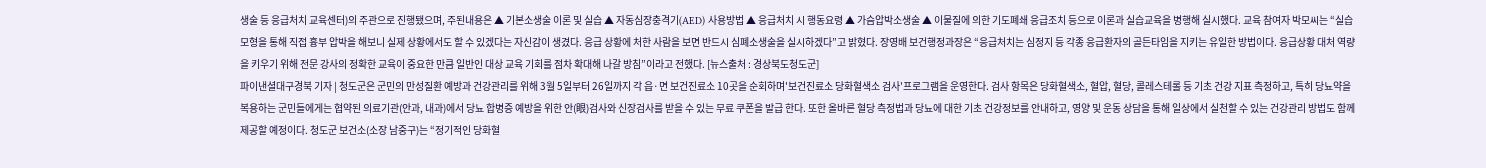생술 등 응급처치 교육센터)의 주관으로 진행됐으며, 주된내용은 ▲ 기본소생술 이론 및 실습 ▲ 자동심장충격기(AED) 사용방법 ▲ 응급처치 시 행동요령 ▲ 가슴압박소생술 ▲ 이물질에 의한 기도폐쇄 응급조치 등으로 이론과 실습교육을 병행해 실시했다. 교육 참여자 박모씨는 “실습 모형을 통해 직접 흉부 압박을 해보니 실제 상황에서도 할 수 있겠다는 자신감이 생겼다. 응급 상황에 처한 사람을 보면 반드시 심폐소생술을 실시하겠다”고 밝혔다. 장영배 보건행정과장은 “응급처치는 심정지 등 각종 응급환자의 골든타임을 지키는 유일한 방법이다. 응급상황 대처 역량을 키우기 위해 전문 강사의 정확한 교육이 중요한 만큼 일반인 대상 교육 기회를 점차 확대해 나갈 방침”이라고 전했다. [뉴스출처 : 경상북도청도군]
파이낸셜대구경북 기자 | 청도군은 군민의 만성질환 예방과 건강관리를 위해 3월 5일부터 26일까지 각 읍·면 보건진료소 10곳을 순회하며'보건진료소 당화혈색소 검사'프로그램을 운영한다. 검사 항목은 당화혈색소, 혈압, 혈당, 콜레스테롤 등 기초 건강 지표 측정하고, 특히 당뇨약을 복용하는 군민들에게는 협약된 의료기관(안과, 내과)에서 당뇨 합병증 예방을 위한 안(眼)검사와 신장검사를 받을 수 있는 무료 쿠폰을 발급 한다. 또한 올바른 혈당 측정법과 당뇨에 대한 기초 건강정보를 안내하고, 영양 및 운동 상담을 통해 일상에서 실천할 수 있는 건강관리 방법도 함께 제공할 예정이다. 청도군 보건소(소장 남중구)는 “정기적인 당화혈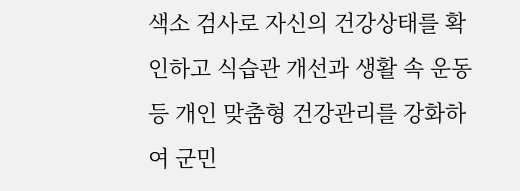색소 검사로 자신의 건강상태를 확인하고 식습관 개선과 생활 속 운동 등 개인 맞춤형 건강관리를 강화하여 군민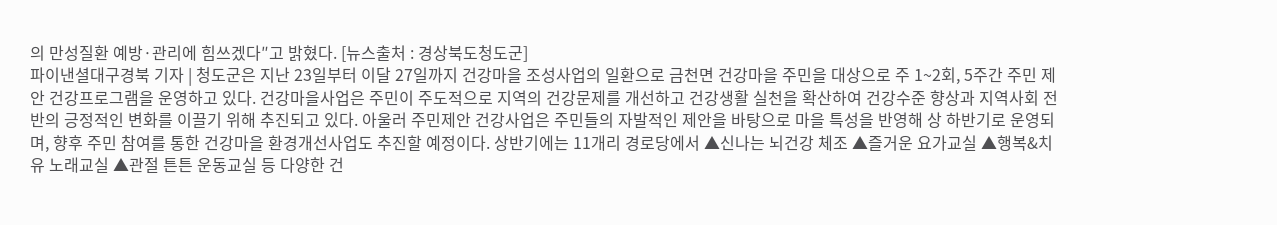의 만성질환 예방·관리에 힘쓰겠다″고 밝혔다. [뉴스출처 : 경상북도청도군]
파이낸셜대구경북 기자 | 청도군은 지난 23일부터 이달 27일까지 건강마을 조성사업의 일환으로 금천면 건강마을 주민을 대상으로 주 1~2회, 5주간 주민 제안 건강프로그램을 운영하고 있다. 건강마을사업은 주민이 주도적으로 지역의 건강문제를 개선하고 건강생활 실천을 확산하여 건강수준 향상과 지역사회 전반의 긍정적인 변화를 이끌기 위해 추진되고 있다. 아울러 주민제안 건강사업은 주민들의 자발적인 제안을 바탕으로 마을 특성을 반영해 상 하반기로 운영되며, 향후 주민 참여를 통한 건강마을 환경개선사업도 추진할 예정이다. 상반기에는 11개리 경로당에서 ▲신나는 뇌건강 체조 ▲즐거운 요가교실 ▲행복&치유 노래교실 ▲관절 튼튼 운동교실 등 다양한 건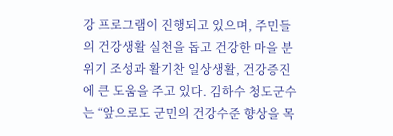강 프로그램이 진행되고 있으며, 주민들의 건강생활 실천을 돕고 건강한 마을 분위기 조성과 활기찬 일상생활, 건강증진에 큰 도움을 주고 있다. 김하수 청도군수는 “앞으로도 군민의 건강수준 향상을 목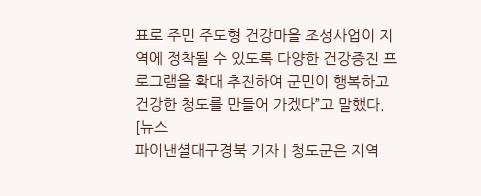표로 주민 주도형 건강마을 조성사업이 지역에 정착될 수 있도록 다양한 건강증진 프로그램을 확대 추진하여 군민이 행복하고 건강한 청도를 만들어 가겠다”고 말했다. [뉴스
파이낸셜대구경북 기자 | 청도군은 지역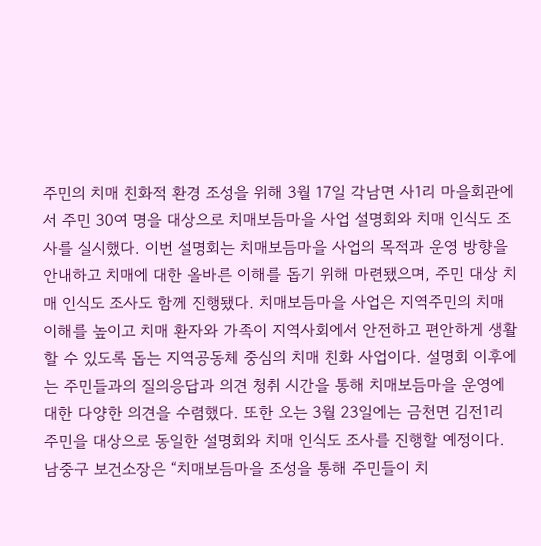주민의 치매 친화적 환경 조성을 위해 3월 17일 각남면 사1리 마을회관에서 주민 30여 명을 대상으로 치매보듬마을 사업 설명회와 치매 인식도 조사를 실시했다. 이번 설명회는 치매보듬마을 사업의 목적과 운영 방향을 안내하고 치매에 대한 올바른 이해를 돕기 위해 마련됐으며, 주민 대상 치매 인식도 조사도 함께 진행됐다. 치매보듬마을 사업은 지역주민의 치매 이해를 높이고 치매 환자와 가족이 지역사회에서 안전하고 편안하게 생활할 수 있도록 돕는 지역공동체 중심의 치매 친화 사업이다. 설명회 이후에는 주민들과의 질의응답과 의견 청취 시간을 통해 치매보듬마을 운영에 대한 다양한 의견을 수렴했다. 또한 오는 3월 23일에는 금천면 김전1리 주민을 대상으로 동일한 설명회와 치매 인식도 조사를 진행할 예정이다. 남중구 보건소장은 “치매보듬마을 조성을 통해 주민들이 치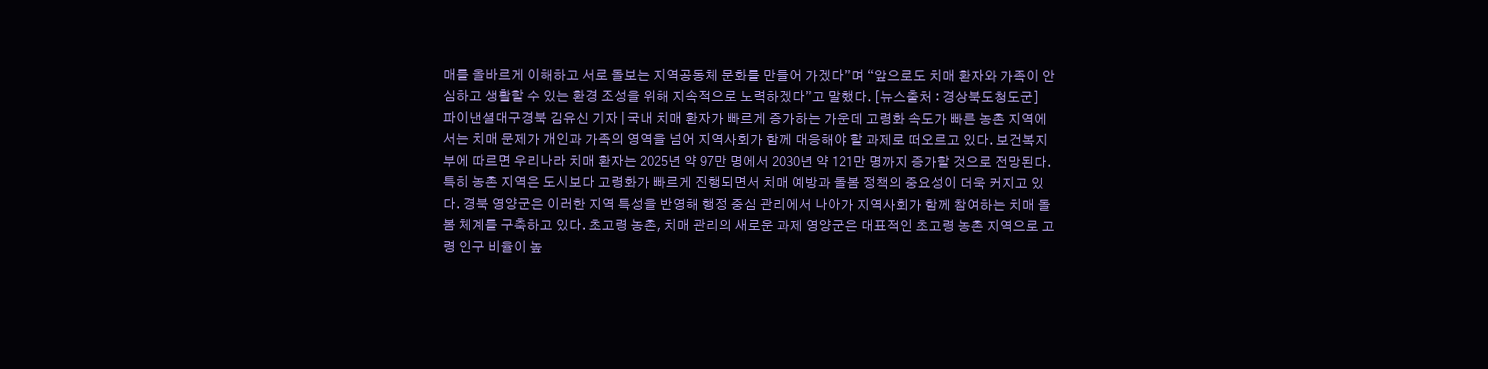매를 올바르게 이해하고 서로 돌보는 지역공동체 문화를 만들어 가겠다”며 “앞으로도 치매 환자와 가족이 안심하고 생활할 수 있는 환경 조성을 위해 지속적으로 노력하겠다”고 말했다. [뉴스출처 : 경상북도청도군]
파이낸셜대구경북 김유신 기자 | 국내 치매 환자가 빠르게 증가하는 가운데 고령화 속도가 빠른 농촌 지역에서는 치매 문제가 개인과 가족의 영역을 넘어 지역사회가 함께 대응해야 할 과제로 떠오르고 있다. 보건복지부에 따르면 우리나라 치매 환자는 2025년 약 97만 명에서 2030년 약 121만 명까지 증가할 것으로 전망된다. 특히 농촌 지역은 도시보다 고령화가 빠르게 진행되면서 치매 예방과 돌봄 정책의 중요성이 더욱 커지고 있다. 경북 영양군은 이러한 지역 특성을 반영해 행정 중심 관리에서 나아가 지역사회가 함께 참여하는 치매 돌봄 체계를 구축하고 있다. 초고령 농촌, 치매 관리의 새로운 과제 영양군은 대표적인 초고령 농촌 지역으로 고령 인구 비율이 높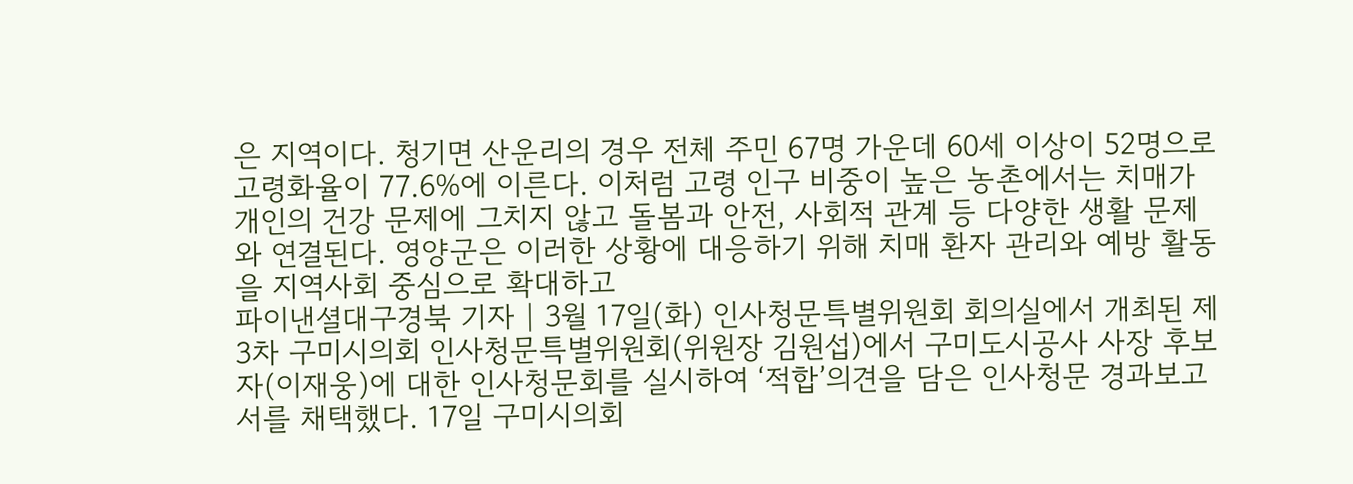은 지역이다. 청기면 산운리의 경우 전체 주민 67명 가운데 60세 이상이 52명으로 고령화율이 77.6%에 이른다. 이처럼 고령 인구 비중이 높은 농촌에서는 치매가 개인의 건강 문제에 그치지 않고 돌봄과 안전, 사회적 관계 등 다양한 생활 문제와 연결된다. 영양군은 이러한 상황에 대응하기 위해 치매 환자 관리와 예방 활동을 지역사회 중심으로 확대하고
파이낸셜대구경북 기자 | 3월 17일(화) 인사청문특별위원회 회의실에서 개최된 제3차 구미시의회 인사청문특별위원회(위원장 김원섭)에서 구미도시공사 사장 후보자(이재웅)에 대한 인사청문회를 실시하여 ‘적합’의견을 담은 인사청문 경과보고서를 채택했다. 17일 구미시의회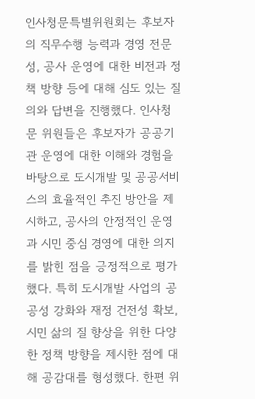인사청문특별위원회는 후보자의 직무수행 능력과 경영 전문성, 공사 운영에 대한 비전과 정책 방향 등에 대해 심도 있는 질의와 답변을 진행했다. 인사청문 위원들은 후보자가 공공기관 운영에 대한 이해와 경험을 바탕으로 도시개발 및 공공서비스의 효율적인 추진 방안을 제시하고, 공사의 안정적인 운영과 시민 중심 경영에 대한 의지를 밝힌 점을 긍정적으로 평가했다. 특히 도시개발 사업의 공공성 강화와 재정 건전성 확보, 시민 삶의 질 향상을 위한 다양한 정책 방향을 제시한 점에 대해 공감대를 형성했다. 한편 위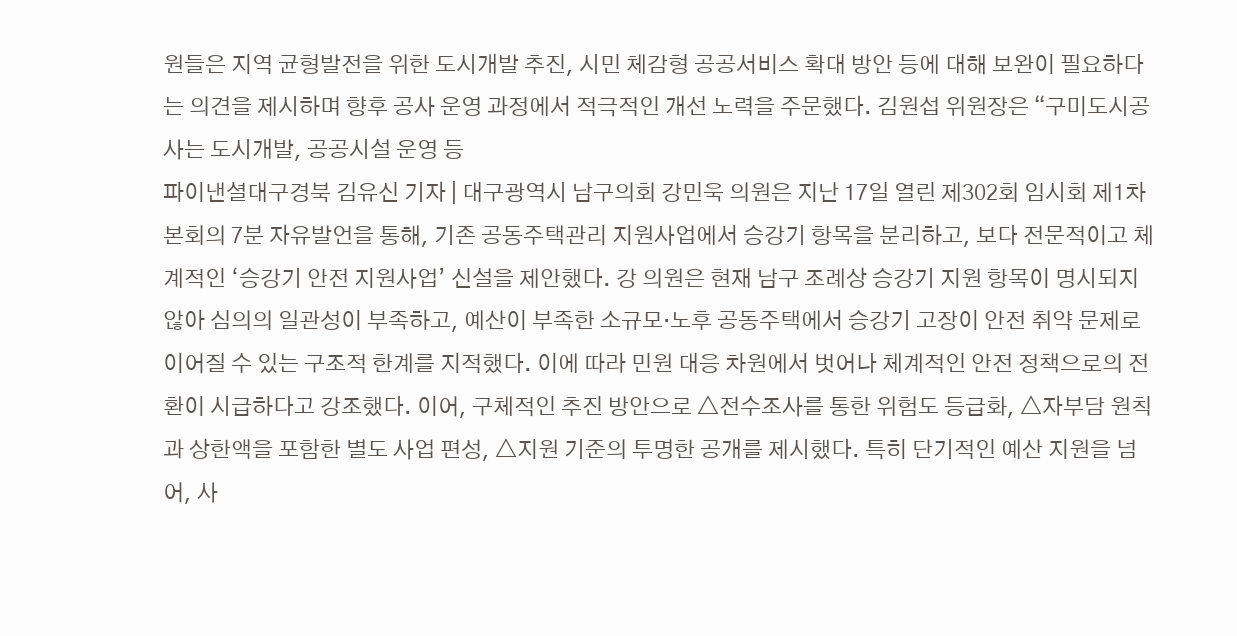원들은 지역 균형발전을 위한 도시개발 추진, 시민 체감형 공공서비스 확대 방안 등에 대해 보완이 필요하다는 의견을 제시하며 향후 공사 운영 과정에서 적극적인 개선 노력을 주문했다. 김원섭 위원장은 “구미도시공사는 도시개발, 공공시설 운영 등
파이낸셜대구경북 김유신 기자 | 대구광역시 남구의회 강민욱 의원은 지난 17일 열린 제302회 임시회 제1차 본회의 7분 자유발언을 통해, 기존 공동주택관리 지원사업에서 승강기 항목을 분리하고, 보다 전문적이고 체계적인 ‘승강기 안전 지원사업’ 신설을 제안했다. 강 의원은 현재 남구 조례상 승강기 지원 항목이 명시되지 않아 심의의 일관성이 부족하고, 예산이 부족한 소규모·노후 공동주택에서 승강기 고장이 안전 취약 문제로 이어질 수 있는 구조적 한계를 지적했다. 이에 따라 민원 대응 차원에서 벗어나 체계적인 안전 정책으로의 전환이 시급하다고 강조했다. 이어, 구체적인 추진 방안으로 △전수조사를 통한 위험도 등급화, △자부담 원칙과 상한액을 포함한 별도 사업 편성, △지원 기준의 투명한 공개를 제시했다. 특히 단기적인 예산 지원을 넘어, 사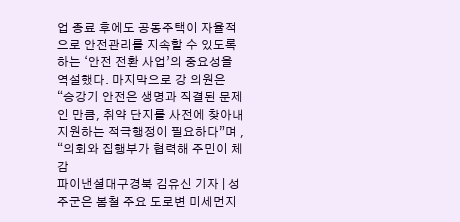업 종료 후에도 공동주택이 자율적으로 안전관리를 지속할 수 있도록 하는 ‘안전 전환 사업’의 중요성을 역설했다. 마지막으로 강 의원은 “승강기 안전은 생명과 직결된 문제인 만큼, 취약 단지를 사전에 찾아내 지원하는 적극행정이 필요하다”며 , “의회와 집행부가 협력해 주민이 체감
파이낸셜대구경북 김유신 기자 | 성주군은 봄철 주요 도로변 미세먼지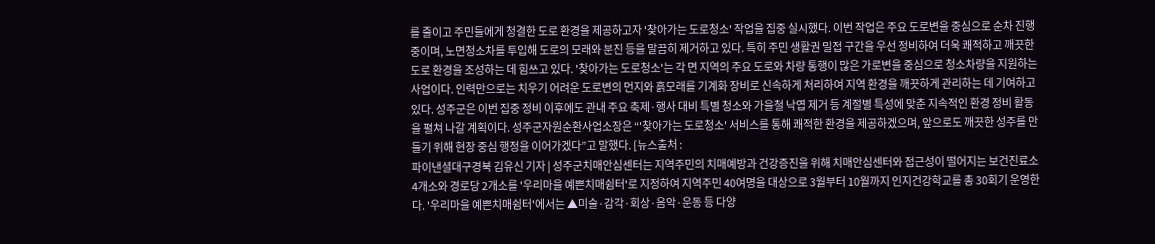를 줄이고 주민들에게 청결한 도로 환경을 제공하고자 '찾아가는 도로청소' 작업을 집중 실시했다. 이번 작업은 주요 도로변을 중심으로 순차 진행 중이며, 노면청소차를 투입해 도로의 모래와 분진 등을 말끔히 제거하고 있다. 특히 주민 생활권 밀접 구간을 우선 정비하여 더욱 쾌적하고 깨끗한 도로 환경을 조성하는 데 힘쓰고 있다. '찾아가는 도로청소'는 각 면 지역의 주요 도로와 차량 통행이 많은 가로변을 중심으로 청소차량을 지원하는 사업이다. 인력만으로는 치우기 어려운 도로변의 먼지와 흙모래를 기계화 장비로 신속하게 처리하여 지역 환경을 깨끗하게 관리하는 데 기여하고 있다. 성주군은 이번 집중 정비 이후에도 관내 주요 축제·행사 대비 특별 청소와 가을철 낙엽 제거 등 계절별 특성에 맞춘 지속적인 환경 정비 활동을 펼쳐 나갈 계획이다. 성주군자원순환사업소장은 “'찾아가는 도로청소' 서비스를 통해 쾌적한 환경을 제공하겠으며, 앞으로도 깨끗한 성주를 만들기 위해 현장 중심 행정을 이어가겠다”고 말했다. [뉴스출처 :
파이낸셜대구경북 김유신 기자 | 성주군치매안심센터는 지역주민의 치매예방과 건강증진을 위해 치매안심센터와 접근성이 떨어지는 보건진료소 4개소와 경로당 2개소를 '우리마을 예쁜치매쉼터'로 지정하여 지역주민 40여명을 대상으로 3월부터 10월까지 인지건강학교를 총 30회기 운영한다. '우리마을 예쁜치매쉼터'에서는 ▲미술·감각·회상·음악·운동 등 다양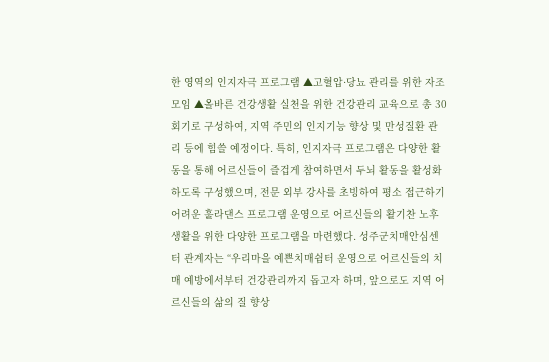한 영역의 인지자극 프로그램 ▲고혈압·당뇨 관리를 위한 자조모임 ▲올바른 건강생활 실천을 위한 건강관리 교육으로 총 30회기로 구성하여, 지역 주민의 인지기능 향상 및 만성질환 관리 등에 힘쓸 예정이다. 특히, 인지자극 프로그램은 다양한 활동을 통해 어르신들이 즐겁게 참여하면서 두뇌 활동을 활성화하도록 구성했으며, 전문 외부 강사를 초빙하여 평소 접근하기 어려운 훌라댄스 프로그램 운영으로 어르신들의 활기찬 노후생활을 위한 다양한 프로그램을 마련했다. 성주군치매안심센터 관계자는 “우리마을 예쁜치매쉼터 운영으로 어르신들의 치매 예방에서부터 건강관리까지 돕고자 하며, 앞으로도 지역 어르신들의 삶의 질 향상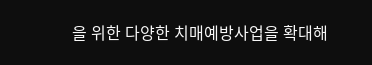을 위한 다양한 치매예방사업을 확대해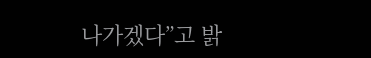나가겠다”고 밝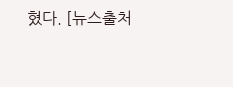혔다. [뉴스출처